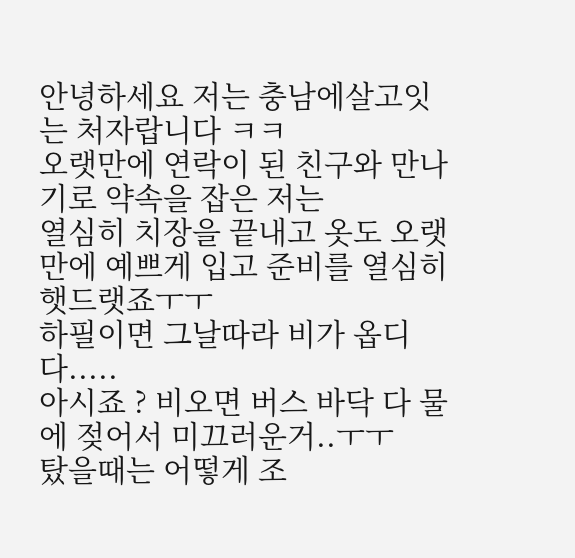안녕하세요 저는 충남에살고잇는 처자랍니다 ㅋㅋ
오랫만에 연락이 된 친구와 만나기로 약속을 잡은 저는
열심히 치장을 끝내고 옷도 오랫만에 예쁘게 입고 준비를 열심히 햇드랫죠ㅜㅜ
하필이면 그날따라 비가 옵디다.....
아시죠 ? 비오면 버스 바닥 다 물에 젖어서 미끄러운거..ㅜㅜ
탔을때는 어떻게 조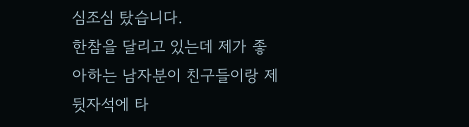심조심 탔습니다.
한참을 달리고 있는데 제가 좋아하는 남자분이 친구들이랑 제 뒷자석에 타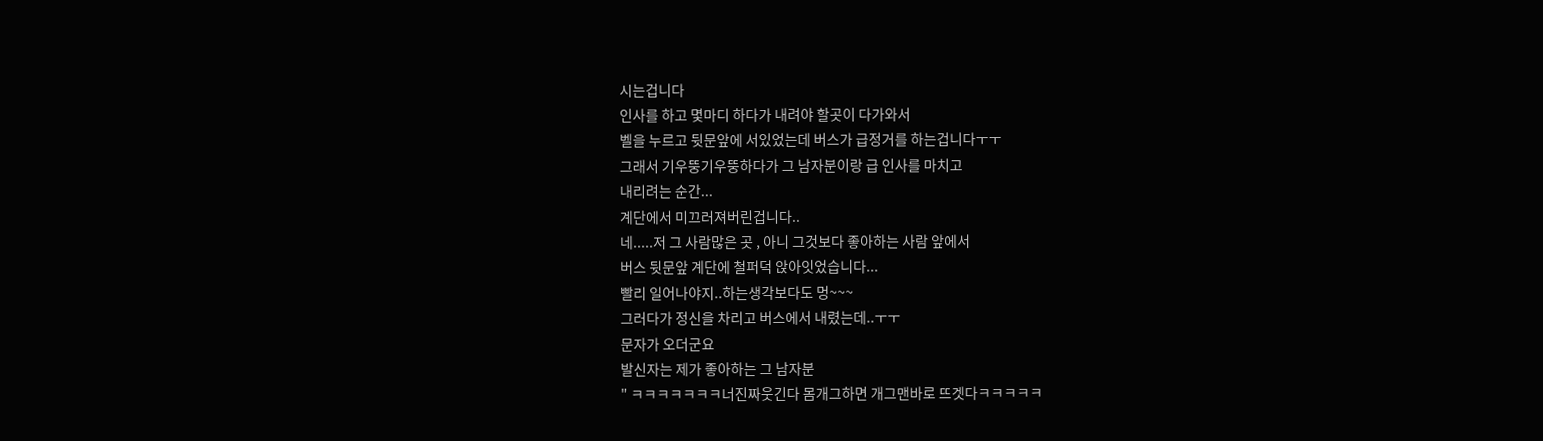시는겁니다
인사를 하고 몇마디 하다가 내려야 할곳이 다가와서
벨을 누르고 뒷문앞에 서있었는데 버스가 급정거를 하는겁니다ㅜㅜ
그래서 기우뚱기우뚱하다가 그 남자분이랑 급 인사를 마치고
내리려는 순간...
계단에서 미끄러져버린겁니다..
네.....저 그 사람많은 곳 , 아니 그것보다 좋아하는 사람 앞에서
버스 뒷문앞 계단에 철퍼덕 앉아잇었습니다...
빨리 일어나야지..하는생각보다도 멍~~~
그러다가 정신을 차리고 버스에서 내렸는데..ㅜㅜ
문자가 오더군요
발신자는 제가 좋아하는 그 남자분
" ㅋㅋㅋㅋㅋㅋㅋ너진짜웃긴다 몸개그하면 개그맨바로 뜨겟다ㅋㅋㅋㅋㅋ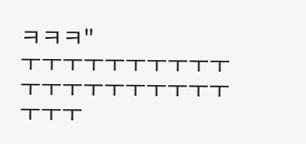ㅋㅋㅋ"
ㅜㅜㅜㅜㅜㅜㅜㅜㅜㅜㅜㅜㅜㅜㅜㅜㅜㅜㅜㅜㅜㅜㅜ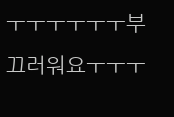ㅜㅜㅜㅜㅜㅜ부끄러워요ㅜㅜㅜ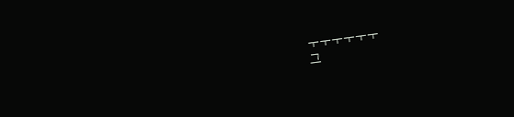ㅜㅜㅜㅜㅜㅜ
그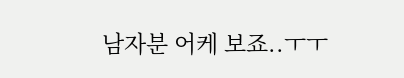남자분 어케 보죠..ㅜㅜ